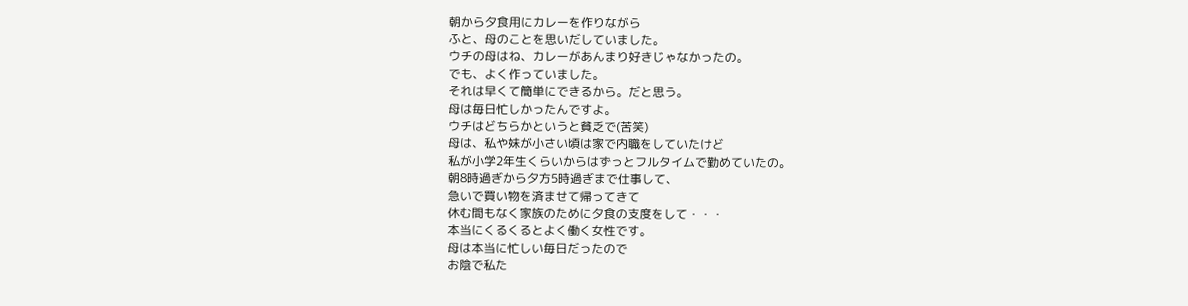朝から夕食用にカレーを作りながら
ふと、母のことを思いだしていました。
ウチの母はね、カレーがあんまり好きじゃなかったの。
でも、よく作っていました。
それは早くて簡単にできるから。だと思う。
母は毎日忙しかったんですよ。
ウチはどちらかというと貧乏で(苦笑)
母は、私や妹が小さい頃は家で内職をしていたけど
私が小学2年生くらいからはずっとフルタイムで勤めていたの。
朝8時過ぎから夕方5時過ぎまで仕事して、
急いで買い物を済ませて帰ってきて
休む間もなく家族のために夕食の支度をして・・・
本当にくるくるとよく働く女性です。
母は本当に忙しい毎日だったので
お陰で私た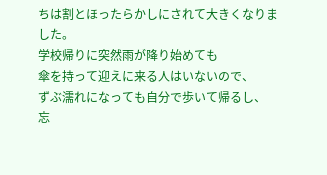ちは割とほったらかしにされて大きくなりました。
学校帰りに突然雨が降り始めても
傘を持って迎えに来る人はいないので、
ずぶ濡れになっても自分で歩いて帰るし、
忘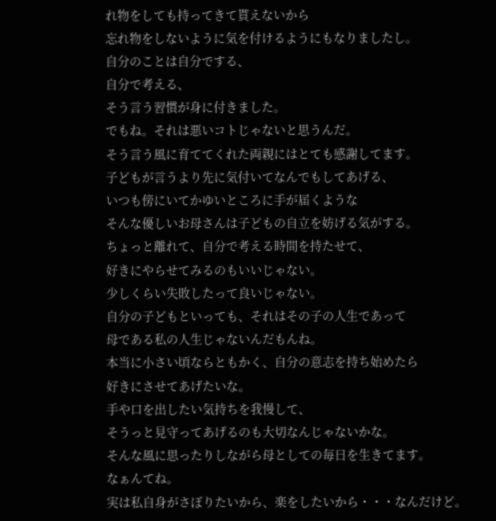れ物をしても持ってきて貰えないから
忘れ物をしないように気を付けるようにもなりましたし。
自分のことは自分でする、
自分で考える、
そう言う習慣が身に付きました。
でもね。それは悪いコトじゃないと思うんだ。
そう言う風に育ててくれた両親にはとても感謝してます。
子どもが言うより先に気付いてなんでもしてあげる、
いつも傍にいてかゆいところに手が届くような
そんな優しいお母さんは子どもの自立を妨げる気がする。
ちょっと離れて、自分で考える時間を持たせて、
好きにやらせてみるのもいいじゃない。
少しくらい失敗したって良いじゃない。
自分の子どもといっても、それはその子の人生であって
母である私の人生じゃないんだもんね。
本当に小さい頃ならともかく、自分の意志を持ち始めたら
好きにさせてあげたいな。
手や口を出したい気持ちを我慢して、
そうっと見守ってあげるのも大切なんじゃないかな。
そんな風に思ったりしながら母としての毎日を生きてます。
なぁんてね。
実は私自身がさぼりたいから、楽をしたいから・・・なんだけど。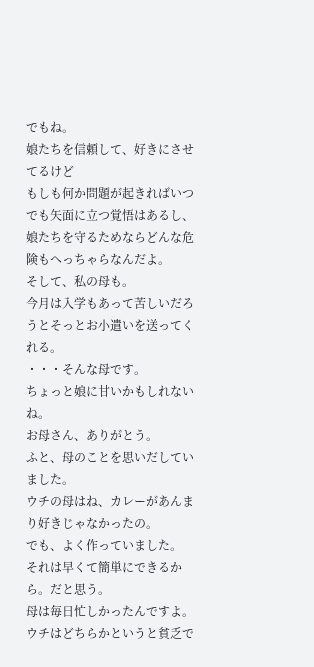でもね。
娘たちを信頼して、好きにさせてるけど
もしも何か問題が起きればいつでも矢面に立つ覚悟はあるし、
娘たちを守るためならどんな危険もへっちゃらなんだよ。
そして、私の母も。
今月は入学もあって苦しいだろうとそっとお小遣いを送ってくれる。
・・・そんな母です。
ちょっと娘に甘いかもしれないね。
お母さん、ありがとう。
ふと、母のことを思いだしていました。
ウチの母はね、カレーがあんまり好きじゃなかったの。
でも、よく作っていました。
それは早くて簡単にできるから。だと思う。
母は毎日忙しかったんですよ。
ウチはどちらかというと貧乏で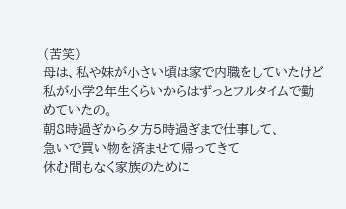(苦笑)
母は、私や妹が小さい頃は家で内職をしていたけど
私が小学2年生くらいからはずっとフルタイムで勤めていたの。
朝8時過ぎから夕方5時過ぎまで仕事して、
急いで買い物を済ませて帰ってきて
休む間もなく家族のために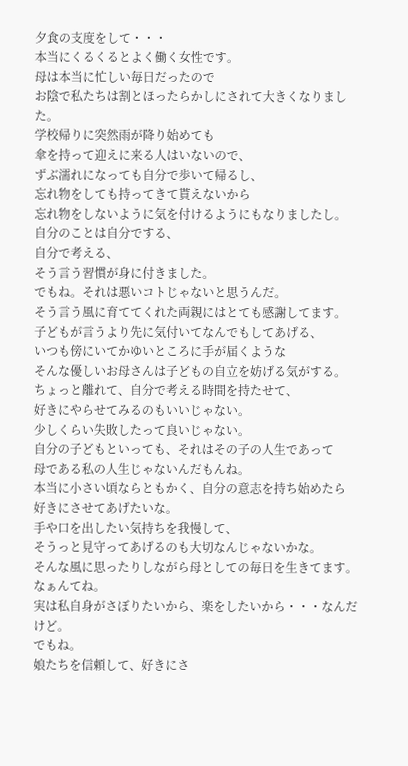夕食の支度をして・・・
本当にくるくるとよく働く女性です。
母は本当に忙しい毎日だったので
お陰で私たちは割とほったらかしにされて大きくなりました。
学校帰りに突然雨が降り始めても
傘を持って迎えに来る人はいないので、
ずぶ濡れになっても自分で歩いて帰るし、
忘れ物をしても持ってきて貰えないから
忘れ物をしないように気を付けるようにもなりましたし。
自分のことは自分でする、
自分で考える、
そう言う習慣が身に付きました。
でもね。それは悪いコトじゃないと思うんだ。
そう言う風に育ててくれた両親にはとても感謝してます。
子どもが言うより先に気付いてなんでもしてあげる、
いつも傍にいてかゆいところに手が届くような
そんな優しいお母さんは子どもの自立を妨げる気がする。
ちょっと離れて、自分で考える時間を持たせて、
好きにやらせてみるのもいいじゃない。
少しくらい失敗したって良いじゃない。
自分の子どもといっても、それはその子の人生であって
母である私の人生じゃないんだもんね。
本当に小さい頃ならともかく、自分の意志を持ち始めたら
好きにさせてあげたいな。
手や口を出したい気持ちを我慢して、
そうっと見守ってあげるのも大切なんじゃないかな。
そんな風に思ったりしながら母としての毎日を生きてます。
なぁんてね。
実は私自身がさぼりたいから、楽をしたいから・・・なんだけど。
でもね。
娘たちを信頼して、好きにさ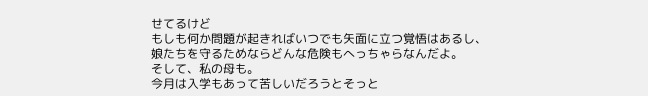せてるけど
もしも何か問題が起きればいつでも矢面に立つ覚悟はあるし、
娘たちを守るためならどんな危険もへっちゃらなんだよ。
そして、私の母も。
今月は入学もあって苦しいだろうとそっと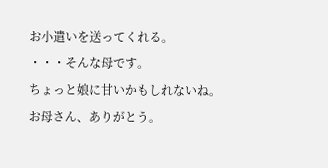お小遣いを送ってくれる。
・・・そんな母です。
ちょっと娘に甘いかもしれないね。
お母さん、ありがとう。